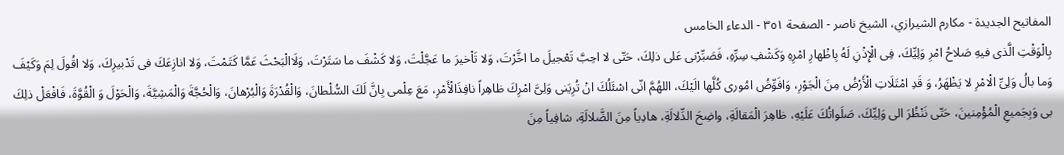المفاتيح الجديدة - مكارم الشيرازي، الشيخ ناصر - الصفحة ٣٥١ - الدعاء الخامس
بِالْوَقْتِ الَّذى فيهِ صَلاحُ امْرِ وَلِيِّكَ، فِى الْإِذْنِ لَهُ بِاظْهارِ امْرِهِ وَكَشْفِ سِرِّهِ، فَصَبِّرْنى عَلى ذلِكَ، حَتّى لا احِبَّ تَعْجيلَ ما اخَّرْتَ، وَلا تَاْخيرَ ما عَجَّلْتَ، وَلا كَشْفَ ما سَتَرْتَ، وَلَاالْبَحْثَ عَمَّا كَتَمْتَ، وَلا انازِعَكَ فى تَدْبيرِكَ، وَلا اقُولَ لِمَ وَكَيْفَ وَما بالُ وَلِىِّ الْامْرِ لا يَظْهَرُ، وَ قَدِ امْتَلَاتِ الْأَرْضُ مِنَ الْجَوْرِ، وَافَوِّضُ امُورى كُلَّها الَيْكَ، اللهُمَّ انّى اسْئَلُكَ انْ تُرِيَنى وَلِىَّ امْرِكَ ظاهِراً نافِذَالْأَمْرِ، مَعَ عِلْمى بِانَّ لَكَ السُّلْطانَ، وَالْقُدْرَةَ وَالْبُرْهانَ، وَالْحُجَّةَ وَالْمَشِيَّةَ، وَالْحَوْلَ وَ الْقُوَّةَ، فَافْعَلْ ذلِكَ بى وَبِجَميعِ الْمُؤْمِنينَ، حَتّى نَنْظُرَ الى وَلِيِّكَ، صَلَواتُكَ عَلَيْهِ، ظاهِرَ الْمَقالَةِ، واضِحَ الدِّلالَةِ، هادِياً مِنَ الضَّلالَةِ، شافِياً مِنَ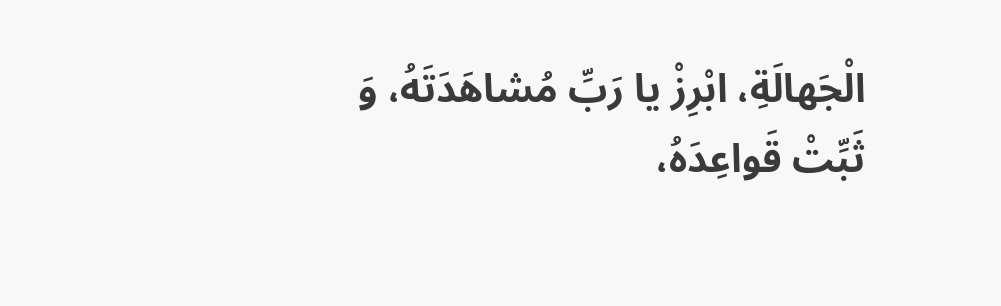الْجَهالَةِ، ابْرِزْ يا رَبِّ مُشاهَدَتَهُ، وَ ثَبِّتْ قَواعِدَهُ،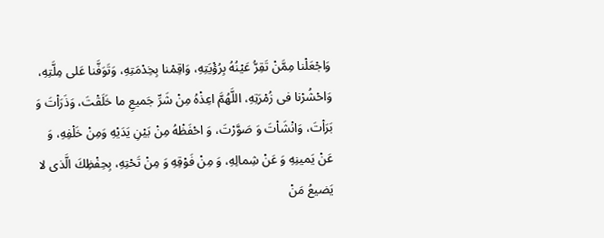وَاجْعَلْنا مِمَّنْ تَقِرُّ عَيْنُهُ بِرُؤْيَتِهِ، وَاقِمْنا بِخِدْمَتِهِ، وَتَوَفَّنا عَلى مِلَّتِهِ، وَاحْشُرْنا فى زُمْرَتِهِ، اللَّهُمَّ اعِذْهُ مِنْ شَرِّ جَميعِ ما خَلَقْتَ، وَذَرَاْتَ وَ بَرَاْتَ، وَانْشَاْتَ وَ صَوَّرْتَ، وَ احْفَظْهُ مِنْ بَيْنِ يَدَيْهِ وَمِنْ خَلْفِهِ، وَ عَنْ يَمينِهِ وَ عَنْ شِمالِهِ، وَ مِنْ فَوْقِهِ وَ مِنْ تَحْتِهِ، بِحِفْظِكَ الَّذى لا يَضيعُ مَنْ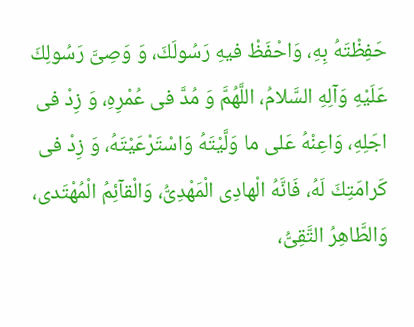حَفِظْتَهُ بِهِ، وَاحْفَظْ فيهِ رَسُولَكَ، وَ وَصِىَّ رَسُولِكَ عَلَيْهِ وَآلِهِ السَّلامُ، اللَّهُمَّ وَ مُدَّ فى عُمْرِهِ، وَ زِدْ فى اجَلِهِ، وَاعِنْهُ عَلى ما وَلَّيْتَهُ وَاسْتَرْعَيْتَهُ، وَ زِدْ فى كَرامَتِكَ لَهُ، فَانَّهُ الْهادِى الْمَهْدِىُّ، وَالْقآئِمُ الْمُهْتَدى، وَالطَّاهِرُ التَّقِىُّ،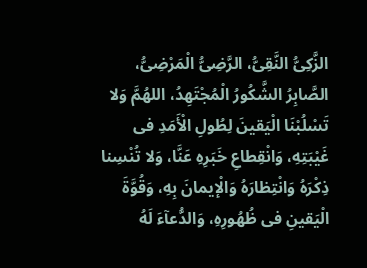الزَّكِىُّ النَّقِىُّ، الرَّضِىُّ الْمَرْضِىُّ، الصَّابِرُ الشَّكُورُ الْمُجْتَهِدُ، اللهُمَّ وَلا تَسْلُبْنَا الْيَقينَ لِطُولِ الْأَمَدِ فى غَيْبَتِهِ، وَانْقِطاعِ خَبَرِهِ عَنَّا، وَلا تُنْسِنا ذِكْرَهُ وَانْتِظارَهُ وَالْإيمانَ بِهِ، وَقُوَّةَ الْيَقينِ فى ظُهُورِهِ، وَالدُّعآءَ لَهُ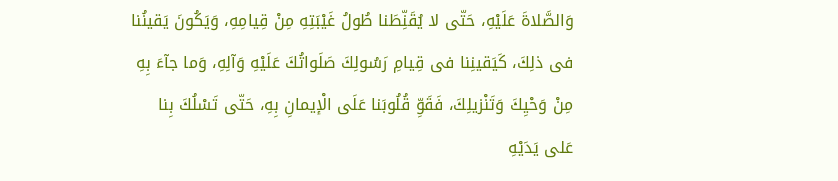وَالصَّلاةَ عَلَيْهِ، حَتّى لا يُقَنِّطَنا طُولُ غَيْبَتِهِ مِنْ قِيامِهِ، وَيَكُونَ يَقينُنا فى ذلِكَ، كَيَقينِنا فى قِيامِ رَسُولِكَ صَلَواتُكَ عَلَيْهِ وَآلِهِ، وَما جآءَ بِهِ مِنْ وَحْيِكَ وَتَنْزيلِكَ، فَقَوِّ قُلُوبَنا عَلَى الْإيمانِ بِهِ، حَتّى تَسْلُكَ بِنا عَلى يَدَيْهِ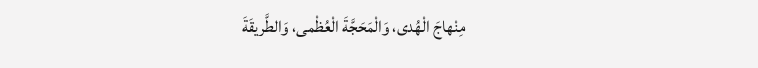مِنْهاجَ الْهُدى، وَالْمَحَجَّةَ الْعُظْمى، وَالطَّريقَةَ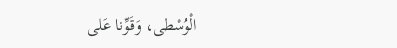الْوُسْطى، وَقَوِّنا عَلى